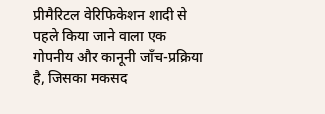प्रीमैरिटल वेरिफिकेशन शादी से पहले किया जाने वाला एक गोपनीय और कानूनी जाँच-प्रक्रिया है, जिसका मकसद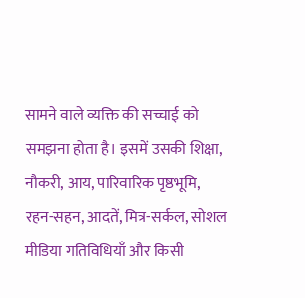सामने वाले व्यक्ति की सच्चाई को समझना होता है। इसमें उसकी शिक्षा, नौकरी, आय, पारिवारिक पृष्ठभूमि,
रहन-सहन, आदतें, मित्र-सर्कल, सोशल मीडिया गतिविधियाँ और किसी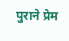पुराने प्रेम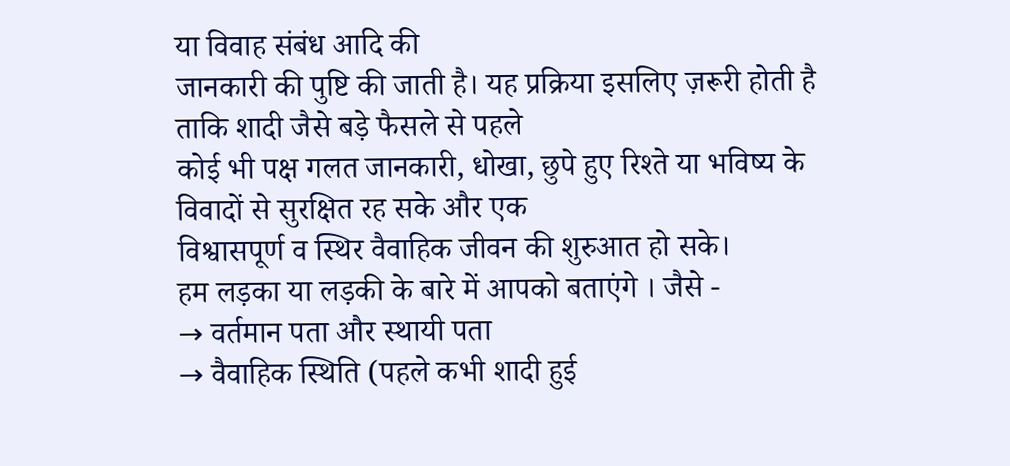या विवाह संबंध आदि की
जानकारी की पुष्टि की जाती है। यह प्रक्रिया इसलिए ज़रूरी होती है ताकि शादी जैसे बड़े फैसले से पहले
कोई भी पक्ष गलत जानकारी, धोखा, छुपे हुए रिश्ते या भविष्य के विवादों से सुरक्षित रह सके और एक
विश्वासपूर्ण व स्थिर वैवाहिक जीवन की शुरुआत हो सके।
हम लड़का या लड़की के बारे में आपको बताएंगे । जैसे -
→ वर्तमान पता और स्थायी पता
→ वैवाहिक स्थिति (पहले कभी शादी हुई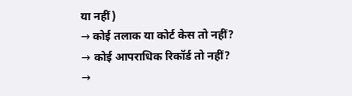या नहीं)
→ कोई तलाक या कोर्ट केस तो नहीं?
→ कोई आपराधिक रिकॉर्ड तो नहीं?
→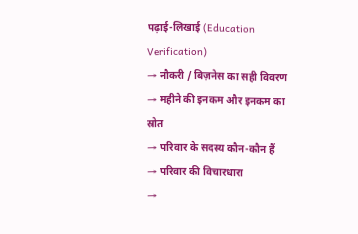पढ़ाई-लिखाई (Education Verification)
→ नौकरी / बिज़नेस का सही विवरण
→ महीने की इनकम और इनकम का स्रोत
→ परिवार के सदस्य कौन-कौन हैं
→ परिवार की विचारधारा
→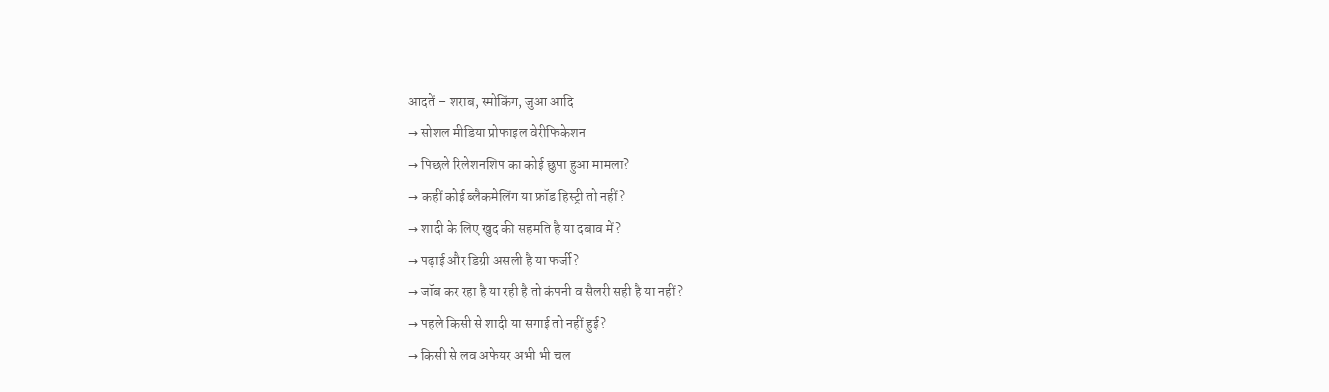आदतें – शराब, स्मोकिंग, जुआ आदि
→ सोशल मीडिया प्रोफाइल वेरीफिकेशन
→ पिछले रिलेशनशिप का कोई छुपा हुआ मामला?
→ कहीं कोई ब्लैकमेलिंग या फ्रॉड हिस्ट्री तो नहीं?
→ शादी के लिए खुद की सहमति है या दबाव में?
→ पढ़ाई और डिग्री असली है या फर्जी?
→ जॉब कर रहा है या रही है तो कंपनी व सैलरी सही है या नहीं?
→ पहले किसी से शादी या सगाई तो नहीं हुई?
→ किसी से लव अफेयर अभी भी चल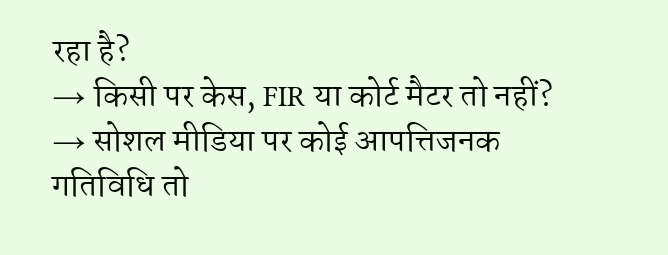रहा है?
→ किसी पर केस, FIR या कोर्ट मैटर तो नहीं?
→ सोशल मीडिया पर कोई आपत्तिजनक गतिविधि तो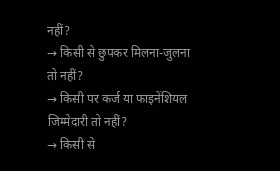नहीं?
→ किसी से छुपकर मिलना-जुलना तो नहीं?
→ किसी पर कर्ज या फाइनेंशियल जिम्मेदारी तो नहीं?
→ किसी से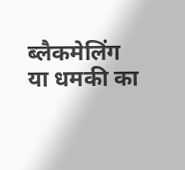ब्लैकमेलिंग या धमकी का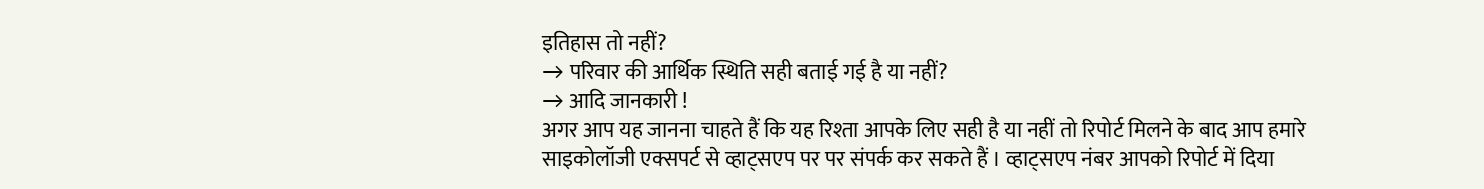इतिहास तो नहीं?
→ परिवार की आर्थिक स्थिति सही बताई गई है या नहीं?
→ आदि जानकारी !
अगर आप यह जानना चाहते हैं कि यह रिश्ता आपके लिए सही है या नहीं तो रिपोर्ट मिलने के बाद आप हमारे
साइकोलॉजी एक्सपर्ट से व्हाट्सएप पर पर संपर्क कर सकते हैं । व्हाट्सएप नंबर आपको रिपोर्ट में दिया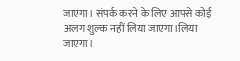जाएगा। संपर्क करने के लिए आपसे कोई अलग शुल्क नहीं लिया जाएगा।लिया जाएगा।